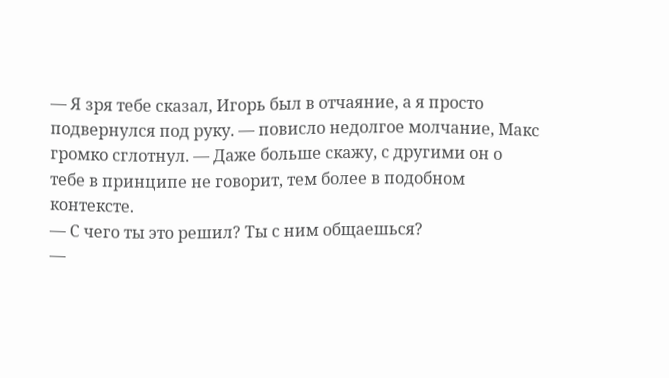— Я зря тебе сказал, Игорь был в отчаяние, а я просто подвернулся под руку. — повисло недолгое молчание, Макс громко сглотнул. — Даже больше скажу, с другими он о тебе в принципе не говорит, тем более в подобном контексте.
— С чего ты это решил? Ты с ним общаешься?
—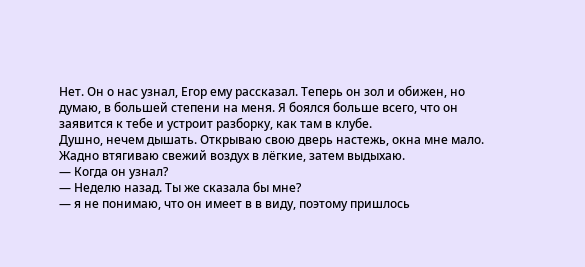Нет. Он о нас узнал, Егор ему рассказал. Теперь он зол и обижен, но думаю, в большей степени на меня. Я боялся больше всего, что он заявится к тебе и устроит разборку, как там в клубе.
Душно, нечем дышать. Открываю свою дверь настежь, окна мне мало. Жадно втягиваю свежий воздух в лёгкие, затем выдыхаю.
— Когда он узнал?
— Неделю назад. Ты же сказала бы мне?
— я не понимаю, что он имеет в в виду, поэтому пришлось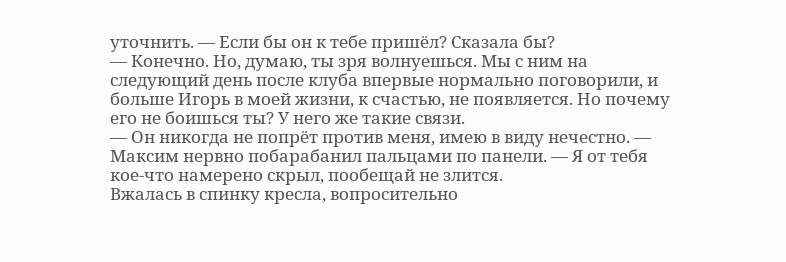уточнить. — Если бы он к тебе пришёл? Сказала бы?
— Конечно. Но, думаю, ты зря волнуешься. Мы с ним на следующий день после клуба впервые нормально поговорили, и больше Игорь в моей жизни, к счастью, не появляется. Но почему его не боишься ты? У него же такие связи.
— Он никогда не попрёт против меня, имею в виду нечестно. — Максим нервно побарабанил пальцами по панели. — Я от тебя кое-что намерено скрыл, пообещай не злится.
Вжалась в спинку кресла, вопросительно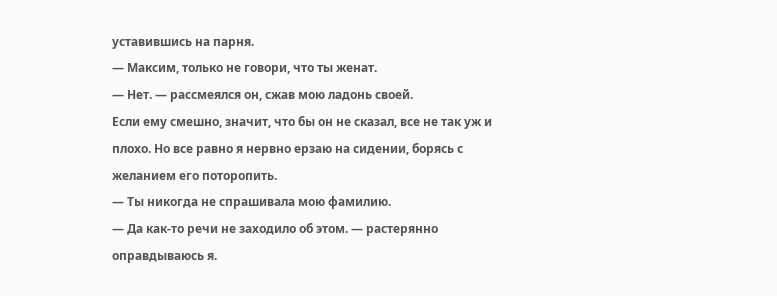уставившись на парня.
— Максим, только не говори, что ты женат.
— Нет. — рассмеялся он, сжав мою ладонь своей.
Если ему смешно, значит, что бы он не сказал, все не так уж и плохо. Но все равно я нервно ерзаю на сидении, борясь с желанием его поторопить.
— Ты никогда не спрашивала мою фамилию.
— Да как-то речи не заходило об этом. — растерянно оправдываюсь я.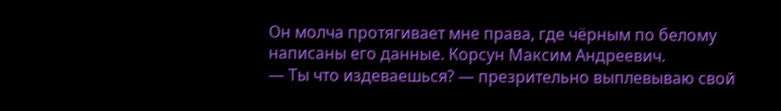Он молча протягивает мне права, где чёрным по белому написаны его данные. Корсун Максим Андреевич.
— Ты что издеваешься? — презрительно выплевываю свой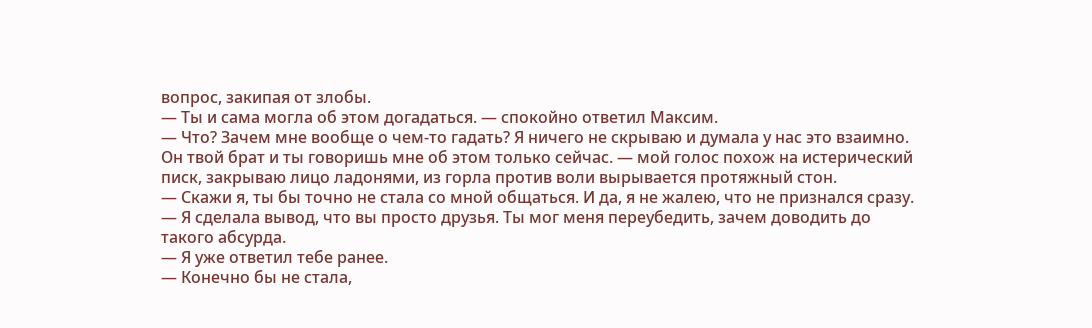вопрос, закипая от злобы.
— Ты и сама могла об этом догадаться. — спокойно ответил Максим.
— Что? Зачем мне вообще о чем-то гадать? Я ничего не скрываю и думала у нас это взаимно. Он твой брат и ты говоришь мне об этом только сейчас. — мой голос похож на истерический писк, закрываю лицо ладонями, из горла против воли вырывается протяжный стон.
— Скажи я, ты бы точно не стала со мной общаться. И да, я не жалею, что не признался сразу.
— Я сделала вывод, что вы просто друзья. Ты мог меня переубедить, зачем доводить до такого абсурда.
— Я уже ответил тебе ранее.
— Конечно бы не стала,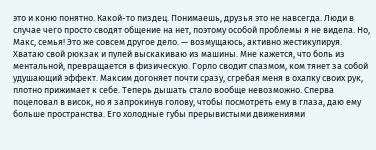это и коню понятно. Какой-то пиздец. Понимаешь, друзья это не навсегда. Люди в случае чего просто сводят общение на нет, поэтому особой проблемы я не видела. Но, Макс, семья! Это же совсем другое дело. — возмущаюсь, активно жестикулируя.
Хватаю свой рюкзак и пулей выскакиваю из машины. Мне кажется, что боль из ментальной, превращается в физическую. Горло сводит спазмом, ком тянет за собой удушающий эффект. Максим догоняет почти сразу, сгребая меня в охапку своих рук, плотно прижимает к себе. Теперь дышать стало вообще невозможно. Сперва поцеловал в висок, но я запрокинув голову, чтобы посмотреть ему в глаза, даю ему больше пространства. Его холодные губы прерывистыми движениями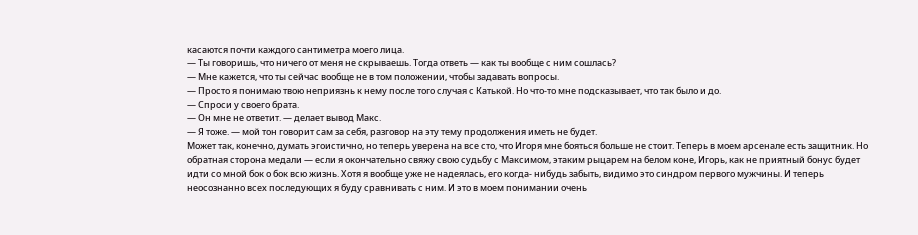касаются почти каждого сантиметра моего лица.
— Ты говоришь, что ничего от меня не скрываешь. Тогда ответь — как ты вообще с ним сошлась?
— Мне кажется, что ты сейчас вообще не в том положении, чтобы задавать вопросы.
— Просто я понимаю твою неприязнь к нему после того случая с Катькой. Но что-то мне подсказывает, что так было и до.
— Спроси у своего брата.
— Он мне не ответит. — делает вывод Макс.
— Я тоже. — мой тон говорит сам за себя, разговор на эту тему продолжения иметь не будет.
Может так, конечно, думать эгоистично, но теперь уверена на все сто, что Игоря мне бояться больше не стоит. Теперь в моем арсенале есть защитник. Но обратная сторона медали — если я окончательно свяжу свою судьбу с Максимом, этаким рыцарем на белом коне, Игорь, как не приятный бонус будет идти со мной бок о бок всю жизнь. Хотя я вообще уже не надеялась, его когда- нибудь забыть, видимо это синдром первого мужчины. И теперь неосознанно всех последующих я буду сравнивать с ним. И это в моем понимании очень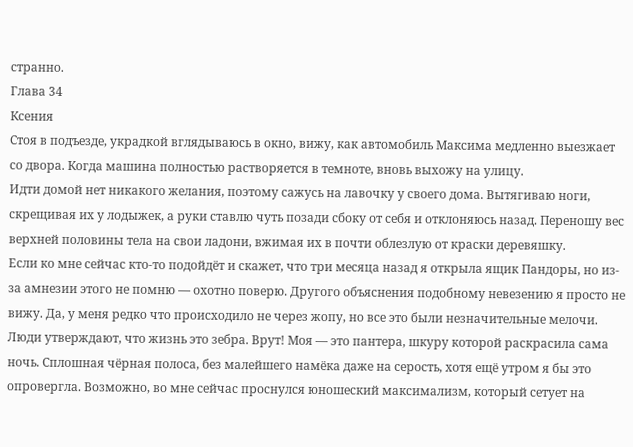странно.
Глава 34
Ксения
Стоя в подъезде, украдкой вглядываюсь в окно, вижу, как автомобиль Максима медленно выезжает со двора. Когда машина полностью растворяется в темноте, вновь выхожу на улицу.
Идти домой нет никакого желания, поэтому сажусь на лавочку у своего дома. Вытягиваю ноги, скрещивая их у лодыжек, а руки ставлю чуть позади сбоку от себя и отклоняюсь назад. Переношу вес верхней половины тела на свои ладони, вжимая их в почти облезлую от краски деревяшку.
Если ко мне сейчас кто-то подойдёт и скажет, что три месяца назад я открыла ящик Пандоры, но из-за амнезии этого не помню — охотно поверю. Другого объяснения подобному невезению я просто не вижу. Да, у меня редко что происходило не через жопу, но все это были незначительные мелочи. Люди утверждают, что жизнь это зебра. Врут! Моя — это пантера, шкуру которой раскрасила сама ночь. Сплошная чёрная полоса, без малейшего намёка даже на серость, хотя ещё утром я бы это опровергла. Возможно, во мне сейчас проснулся юношеский максимализм, который сетует на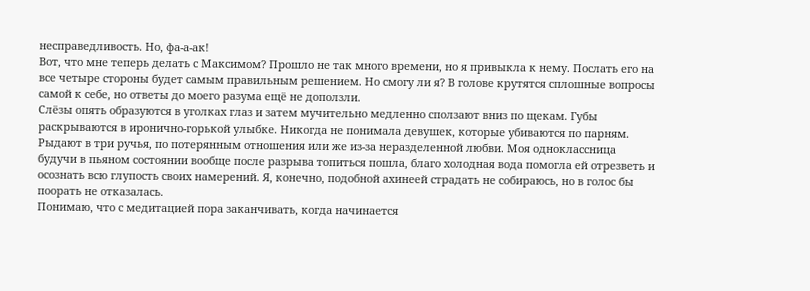несправедливость. Но, фа-а-ак!
Вот, что мне теперь делать с Максимом? Прошло не так много времени, но я привыкла к нему. Послать его на все четыре стороны будет самым правильным решением. Но смогу ли я? В голове крутятся сплошные вопросы самой к себе, но ответы до моего разума ещё не доползли.
Слёзы опять образуются в уголках глаз и затем мучительно медленно сползают вниз по щекам. Губы раскрываются в иронично-горькой улыбке. Никогда не понимала девушек, которые убиваются по парням. Рыдают в три ручья, по потерянным отношения или же из-за неразделенной любви. Моя одноклассница будучи в пьяном состоянии вообще после разрыва топиться пошла, благо холодная вода помогла ей отрезветь и осознать всю глупость своих намерений. Я, конечно, подобной ахинеей страдать не собираюсь, но в голос бы поорать не отказалась.
Понимаю, что с медитацией пора заканчивать, когда начинается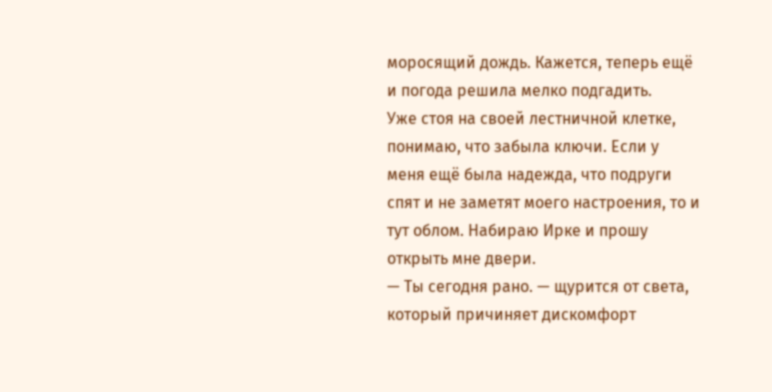моросящий дождь. Кажется, теперь ещё и погода решила мелко подгадить.
Уже стоя на своей лестничной клетке, понимаю, что забыла ключи. Если у меня ещё была надежда, что подруги спят и не заметят моего настроения, то и тут облом. Набираю Ирке и прошу открыть мне двери.
— Ты сегодня рано. — щурится от света, который причиняет дискомфорт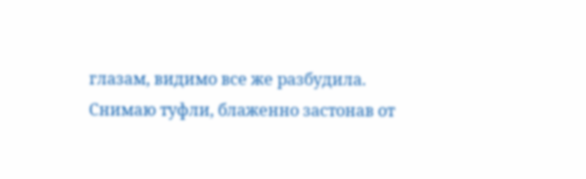глазам, видимо все же разбудила.
Снимаю туфли, блаженно застонав от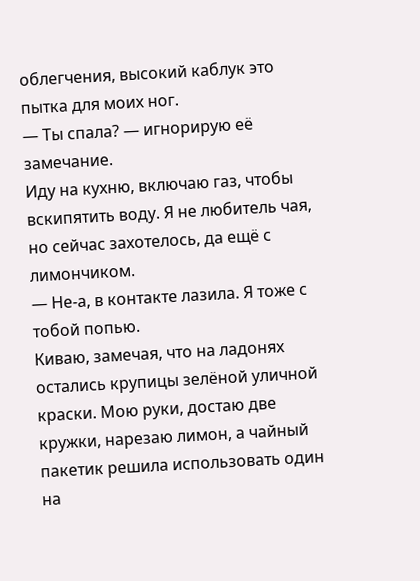облегчения, высокий каблук это пытка для моих ног.
— Ты спала? — игнорирую её замечание.
Иду на кухню, включаю газ, чтобы вскипятить воду. Я не любитель чая, но сейчас захотелось, да ещё с лимончиком.
— Не-а, в контакте лазила. Я тоже с тобой попью.
Киваю, замечая, что на ладонях остались крупицы зелёной уличной краски. Мою руки, достаю две кружки, нарезаю лимон, а чайный пакетик решила использовать один на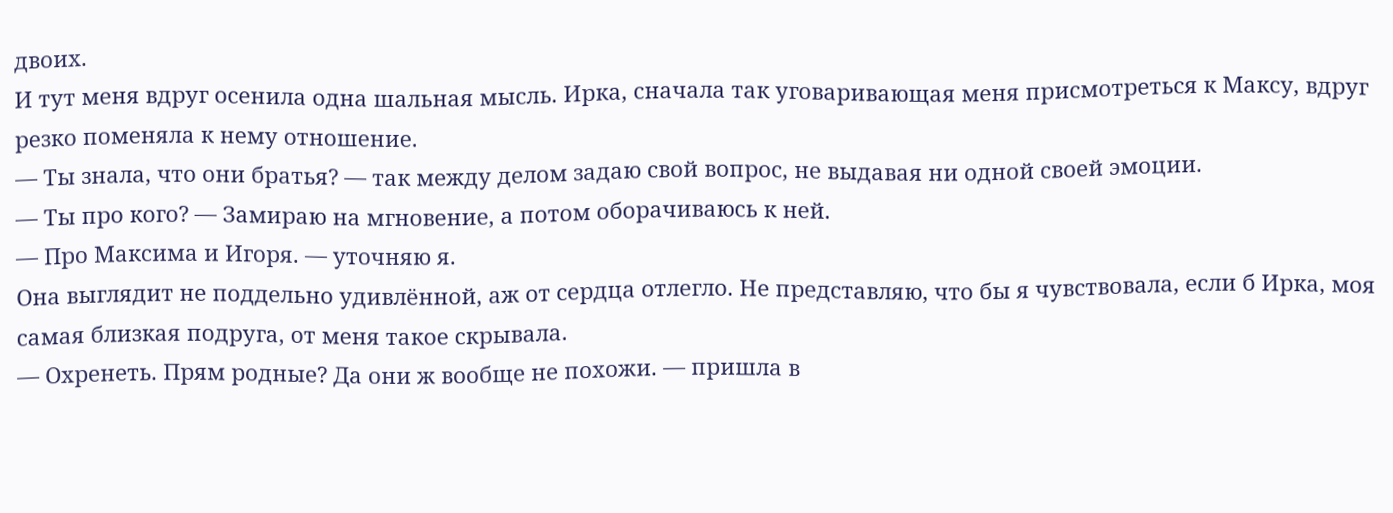двоих.
И тут меня вдруг осенила одна шальная мысль. Ирка, сначала так уговаривающая меня присмотреться к Максу, вдруг резко поменяла к нему отношение.
— Ты знала, что они братья? — так между делом задаю свой вопрос, не выдавая ни одной своей эмоции.
— Ты про кого? — Замираю на мгновение, а потом оборачиваюсь к ней.
— Про Максима и Игоря. — уточняю я.
Она выглядит не поддельно удивлённой, аж от сердца отлегло. Не представляю, что бы я чувствовала, если б Ирка, моя самая близкая подруга, от меня такое скрывала.
— Охренеть. Прям родные? Да они ж вообще не похожи. — пришла в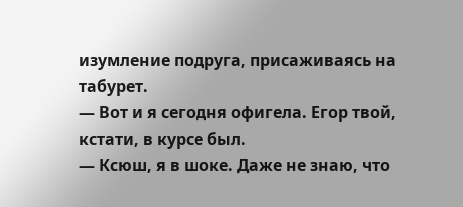изумление подруга, присаживаясь на табурет.
— Вот и я сегодня офигела. Егор твой, кстати, в курсе был.
— Ксюш, я в шоке. Даже не знаю, что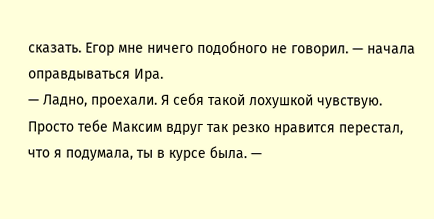сказать. Егор мне ничего подобного не говорил. — начала оправдываться Ира.
— Ладно, проехали. Я себя такой лохушкой чувствую. Просто тебе Максим вдруг так резко нравится перестал, что я подумала, ты в курсе была. —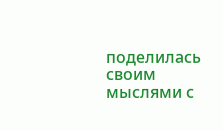поделилась своим мыслями с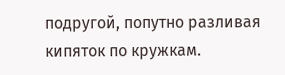подругой, попутно разливая кипяток по кружкам.